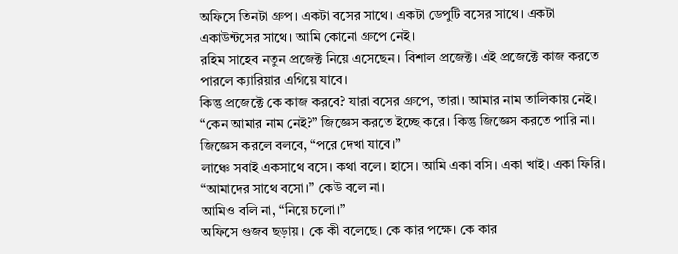অফিসে তিনটা গ্রুপ। একটা বসের সাথে। একটা ডেপুটি বসের সাথে। একটা একাউন্টসের সাথে। আমি কোনো গ্রুপে নেই।
রহিম সাহেব নতুন প্রজেক্ট নিয়ে এসেছেন। বিশাল প্রজেক্ট। এই প্রজেক্টে কাজ করতে পারলে ক্যারিয়ার এগিয়ে যাবে।
কিন্তু প্রজেক্টে কে কাজ করবে? যারা বসের গ্রুপে, তারা। আমার নাম তালিকায় নেই।
“কেন আমার নাম নেই?” জিজ্ঞেস করতে ইচ্ছে করে। কিন্তু জিজ্ঞেস করতে পারি না। জিজ্ঞেস করলে বলবে, “পরে দেখা যাবে।”
লাঞ্চে সবাই একসাথে বসে। কথা বলে। হাসে। আমি একা বসি। একা খাই। একা ফিরি।
“আমাদের সাথে বসো।” কেউ বলে না।
আমিও বলি না, “নিয়ে চলো।”
অফিসে গুজব ছড়ায়। কে কী বলেছে। কে কার পক্ষে। কে কার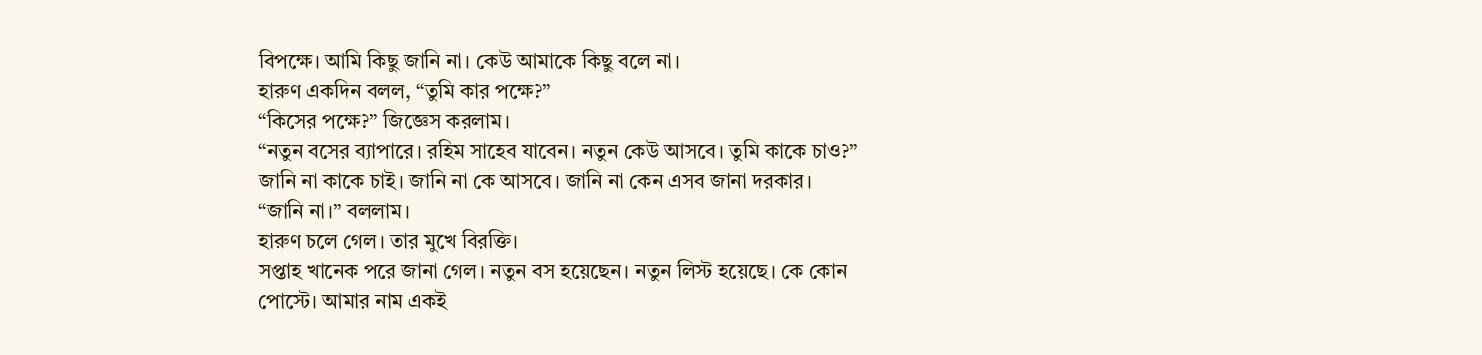বিপক্ষে। আমি কিছু জানি না। কেউ আমাকে কিছু বলে না।
হারুণ একদিন বলল, “তুমি কার পক্ষে?”
“কিসের পক্ষে?” জিজ্ঞেস করলাম।
“নতুন বসের ব্যাপারে। রহিম সাহেব যাবেন। নতুন কেউ আসবে। তুমি কাকে চাও?”
জানি না কাকে চাই। জানি না কে আসবে। জানি না কেন এসব জানা দরকার।
“জানি না।” বললাম।
হারুণ চলে গেল। তার মুখে বিরক্তি।
সপ্তাহ খানেক পরে জানা গেল। নতুন বস হয়েছেন। নতুন লিস্ট হয়েছে। কে কোন পোস্টে। আমার নাম একই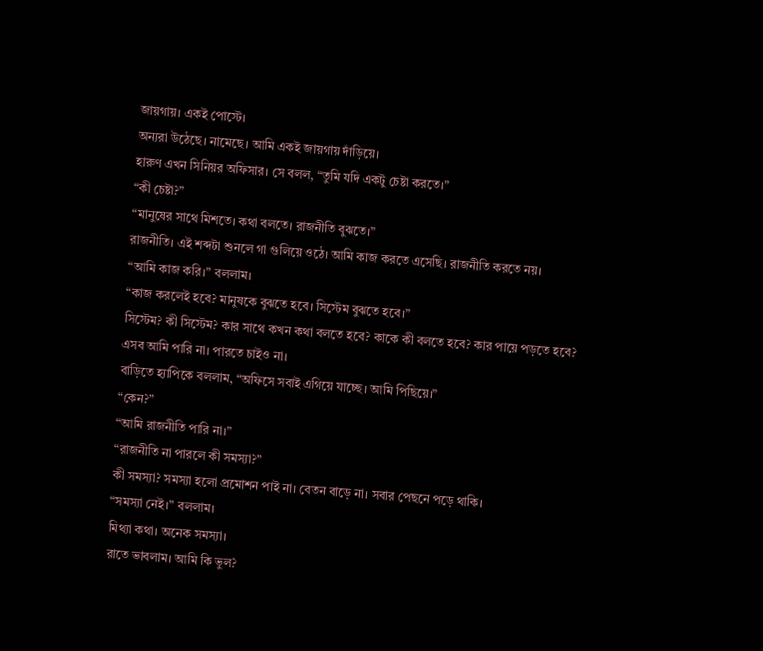জায়গায়। একই পোস্টে।
অন্যরা উঠেছে। নামেছে। আমি একই জায়গায় দাঁড়িয়ে।
হারুণ এখন সিনিয়র অফিসার। সে বলল, “তুমি যদি একটু চেষ্টা করতে।”
“কী চেষ্টা?”
“মানুষের সাথে মিশতে। কথা বলতে। রাজনীতি বুঝতে।”
রাজনীতি। এই শব্দটা শুনলে গা গুলিয়ে ওঠে। আমি কাজ করতে এসেছি। রাজনীতি করতে নয়।
“আমি কাজ করি।” বললাম।
“কাজ করলেই হবে? মানুষকে বুঝতে হবে। সিস্টেম বুঝতে হবে।”
সিস্টেম? কী সিস্টেম? কার সাথে কখন কথা বলতে হবে? কাকে কী বলতে হবে? কার পায়ে পড়তে হবে?
এসব আমি পারি না। পারতে চাইও না।
বাড়িতে হ্যাপিকে বললাম, “অফিসে সবাই এগিয়ে যাচ্ছে। আমি পিছিয়ে।”
“কেন?”
“আমি রাজনীতি পারি না।”
“রাজনীতি না পারলে কী সমস্যা?”
কী সমস্যা? সমস্যা হলো প্রমোশন পাই না। বেতন বাড়ে না। সবার পেছনে পড়ে থাকি।
“সমস্যা নেই।” বললাম।
মিথ্যা কথা। অনেক সমস্যা।
রাতে ভাবলাম। আমি কি ভুল?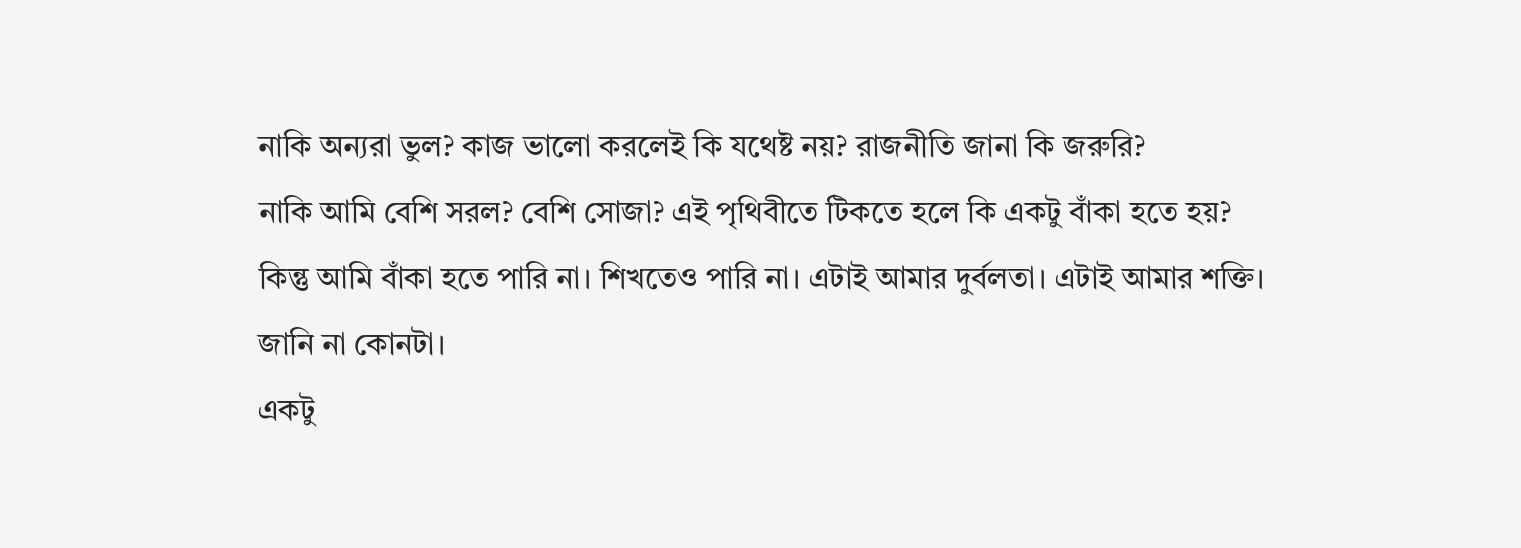নাকি অন্যরা ভুল? কাজ ভালো করলেই কি যথেষ্ট নয়? রাজনীতি জানা কি জরুরি?
নাকি আমি বেশি সরল? বেশি সোজা? এই পৃথিবীতে টিকতে হলে কি একটু বাঁকা হতে হয়?
কিন্তু আমি বাঁকা হতে পারি না। শিখতেও পারি না। এটাই আমার দুর্বলতা। এটাই আমার শক্তি।
জানি না কোনটা।
একটু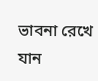ভাবনা রেখে যান